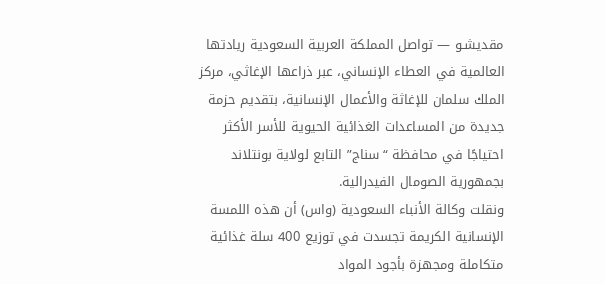مقديشـو — تواصل المملكة العربية السعودية ريادتها العالمية في العطاء الإنساني، عبر ذراعها الإغاثي، مركز الملك سلمان للإغاثة والأعمال الإنسانية، بتقديم حزمة جديدة من المساعدات الغذائية الحيوية للأسر الأكثر احتياجًا في محافظة “سناج” التابع لولاية بونتلاند بجمهورية الصومال الفيدرالية.
ونقلت وكالة الأنباء السعودية (واس) أن هذه اللمسة الإنسانية الكريمة تجسدت في توزيع 400 سلة غذائية متكاملة ومجهزة بأجود المواد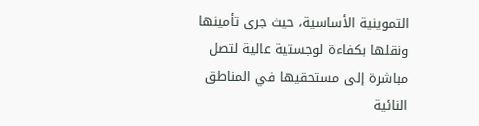التموينية الأساسية، حيث جرى تأمينها ونقلها بكفاءة لوجستية عالية لتصل مباشرة إلى مستحقيها في المناطق النائية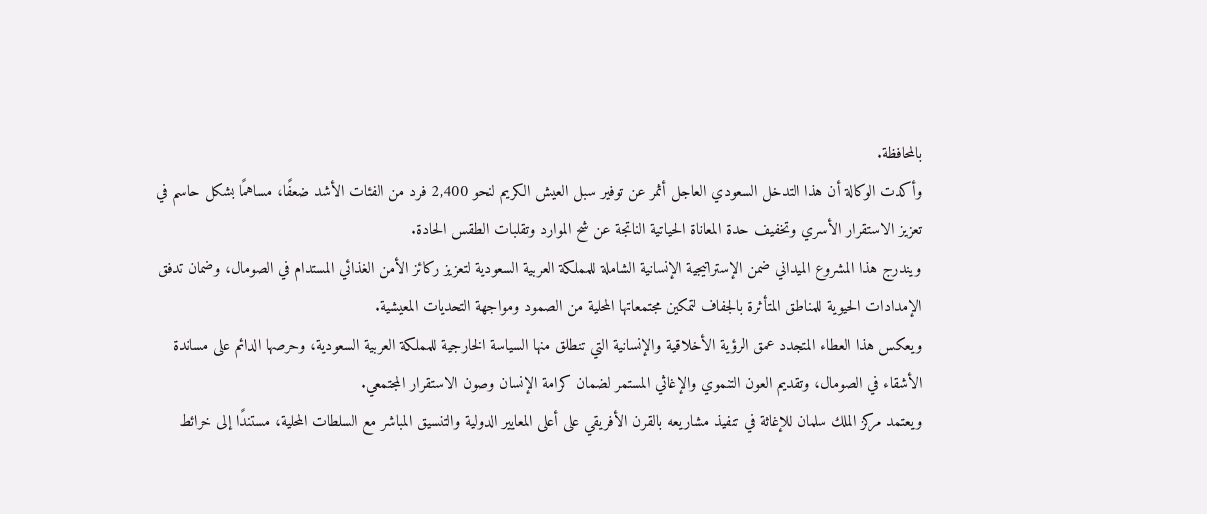بالمحافظة.
وأكدت الوكالة أن هذا التدخل السعودي العاجل أثمر عن توفير سبل العيش الكريم لنحو 2,400 فرد من الفئات الأشد ضعفًا، مساهمًا بشكل حاسم في تعزيز الاستقرار الأسري وتخفيف حدة المعاناة الحياتية الناتجة عن شح الموارد وتقلبات الطقس الحادة.
ويندرج هذا المشروع الميداني ضمن الإستراتيجية الإنسانية الشاملة للمملكة العربية السعودية لتعزيز ركائز الأمن الغذائي المستدام في الصومال، وضمان تدفق الإمدادات الحيوية للمناطق المتأثرة بالجفاف لتمكين مجتمعاتها المحلية من الصمود ومواجهة التحديات المعيشية.
ويعكس هذا العطاء المتجدد عمق الرؤية الأخلاقية والإنسانية التي تنطلق منها السياسة الخارجية للمملكة العربية السعودية، وحرصها الدائم على مساندة الأشقاء في الصومال، وتقديم العون التنموي والإغاثي المستمر لضمان كرامة الإنسان وصون الاستقرار المجتمعي.
ويعتمد مركز الملك سلمان للإغاثة في تنفيذ مشاريعه بالقرن الأفريقي على أعلى المعايير الدولية والتنسيق المباشر مع السلطات المحلية، مستندًا إلى خرائط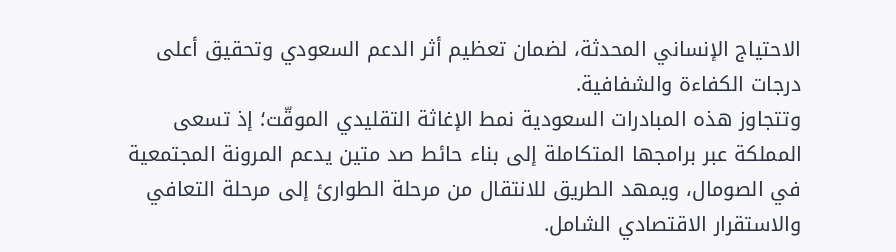الاحتياج الإنساني المحدثة، لضمان تعظيم أثر الدعم السعودي وتحقيق أعلى درجات الكفاءة والشفافية.
وتتجاوز هذه المبادرات السعودية نمط الإغاثة التقليدي الموقّت؛ إذ تسعى المملكة عبر برامجها المتكاملة إلى بناء حائط صد متين يدعم المرونة المجتمعية في الصومال، ويمهد الطريق للانتقال من مرحلة الطوارئ إلى مرحلة التعافي والاستقرار الاقتصادي الشامل.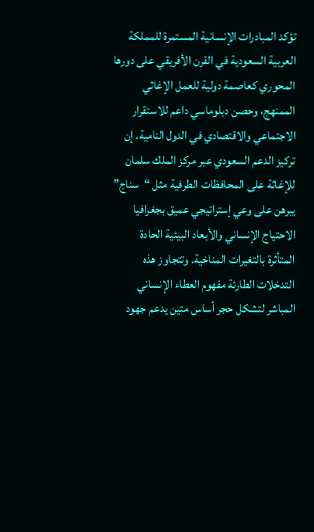تؤكد المبادرات الإنسانية المستمرة للمملكة العربية السعودية في القرن الأفريقي على دورها المحوري كعاصمة دولية للعمل الإغاثي الممنهج، وحصن دبلوماسي داعم للاستقرار الاجتماعي والاقتصادي في الدول النامية. إن تركيز الدعم السعودي عبر مركز الملك سلمان للإغاثة على المحافظات الطرفية مثل “سناج” يبرهن على وعي إستراتيجي عميق بجغرافيا الاحتياج الإنساني والأبعاد البيئية الحادة المتأثرة بالتغيرات المناخية. وتتجاوز هذه التدخلات الطارئة مفهوم العطاء الإنساني المباشر لتشكل حجر أساس متين يدعم جهود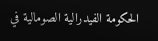الحكومة الفيدرالية الصومالية في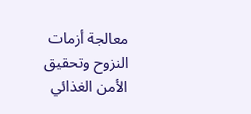معالجة أزمات النزوح وتحقيق الأمن الغذائي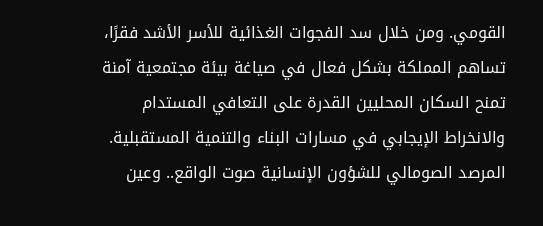القومي. ومن خلال سد الفجوات الغذائية للأسر الأشد فقرًا، تساهم المملكة بشكل فعال في صياغة بيئة مجتمعية آمنة تمنح السكان المحليين القدرة على التعافي المستدام والانخراط الإيجابي في مسارات البناء والتنمية المستقبلية.
المرصد الصومالي للشؤون الإنسانية صوت الواقع.. وعين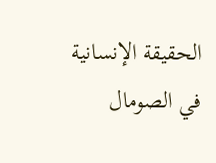الحقيقة الإنسانية في الصومال